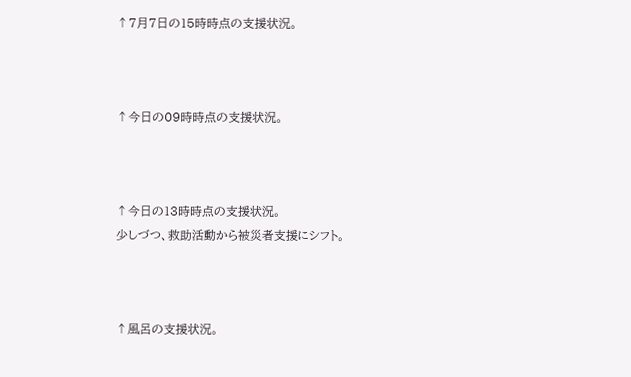↑7月7日の15時時点の支援状況。



↑今日の09時時点の支援状況。



↑今日の13時時点の支援状況。
少しづつ、救助活動から被災者支援にシフト。



↑風呂の支援状況。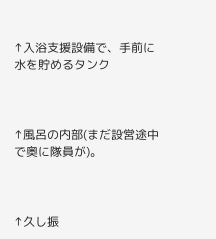↑入浴支援設備で、手前に水を貯めるタンク



↑風呂の内部(まだ設営途中で奥に隊員が)。



↑久し振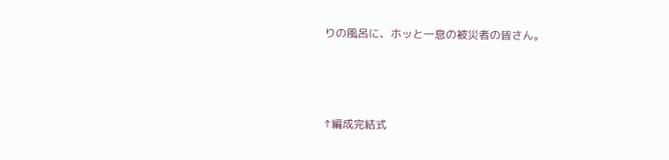りの風呂に、ホッと一息の被災者の皆さん。



↑編成完結式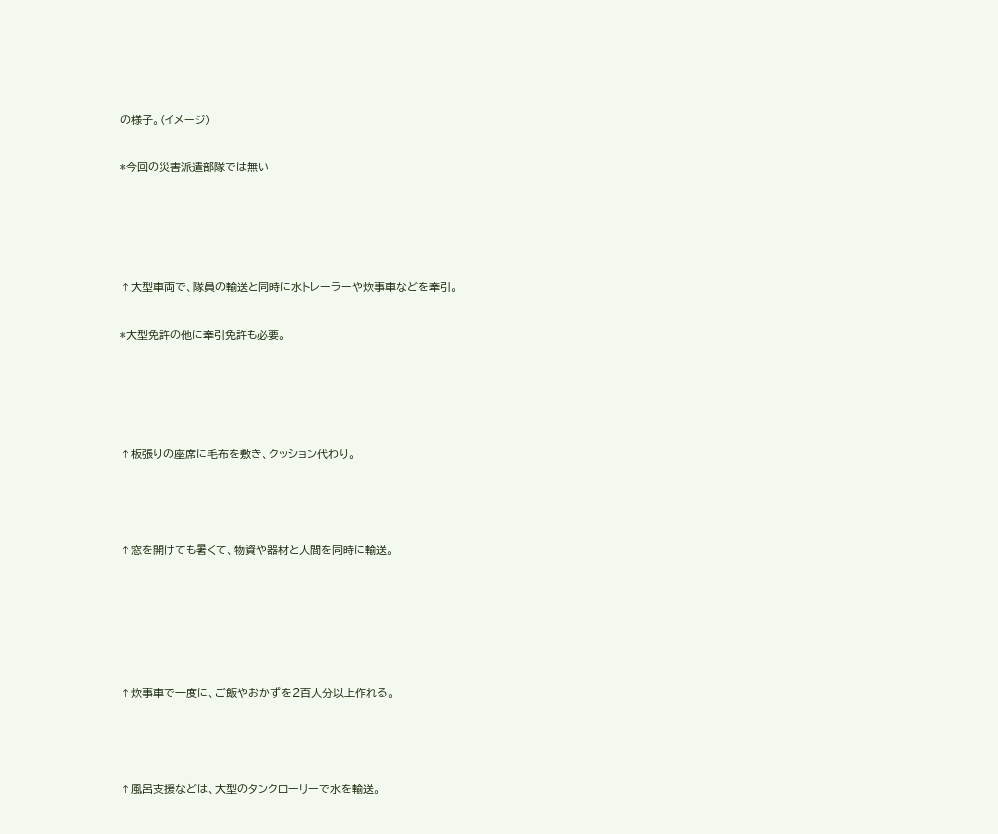の様子。(イメージ)

*今回の災害派遣部隊では無い




↑大型車両で、隊員の輸送と同時に水トレーラーや炊事車などを牽引。

*大型免許の他に牽引免許も必要。




↑板張りの座席に毛布を敷き、クッション代わり。



↑窓を開けても暑くて、物資や器材と人間を同時に輸送。





↑炊事車で一度に、ご飯やおかずを2百人分以上作れる。



↑風呂支援などは、大型のタンクローリーで水を輸送。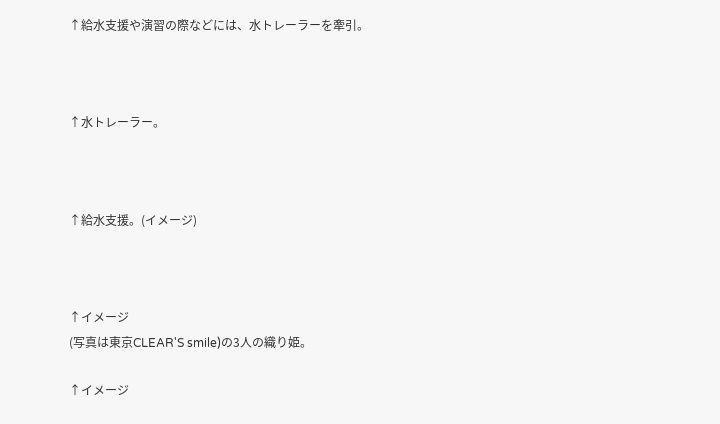↑給水支援や演習の際などには、水トレーラーを牽引。



↑水トレーラー。



↑給水支援。(イメージ)



↑イメージ
(写真は東京CLEAR'S smile)の3人の織り姫。

↑イメージ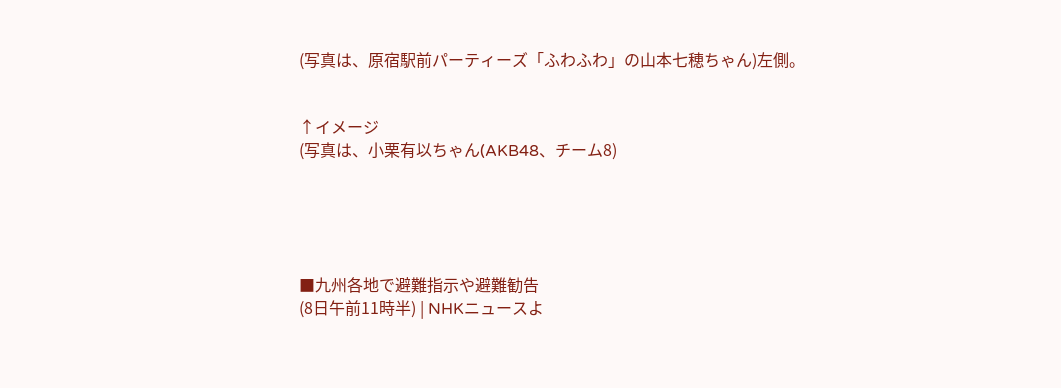(写真は、原宿駅前パーティーズ「ふわふわ」の山本七穂ちゃん)左側。


↑イメージ
(写真は、小栗有以ちゃん(AKB48、チーム8)





■九州各地で避難指示や避難勧告
(8日午前11時半) | NHKニュースよ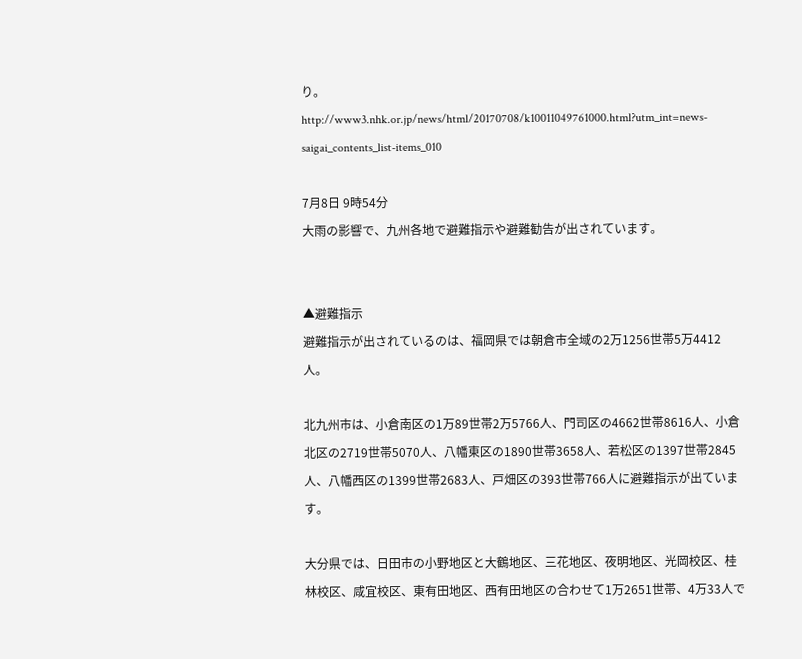り。
http://www3.nhk.or.jp/news/html/20170708/k10011049761000.html?utm_int=news-saigai_contents_list-items_010

7月8日 9時54分
大雨の影響で、九州各地で避難指示や避難勧告が出されています。


▲避難指示
避難指示が出されているのは、福岡県では朝倉市全域の2万1256世帯5万4412人。

北九州市は、小倉南区の1万89世帯2万5766人、門司区の4662世帯8616人、小倉北区の2719世帯5070人、八幡東区の1890世帯3658人、若松区の1397世帯2845人、八幡西区の1399世帯2683人、戸畑区の393世帯766人に避難指示が出ています。

大分県では、日田市の小野地区と大鶴地区、三花地区、夜明地区、光岡校区、桂林校区、咸宜校区、東有田地区、西有田地区の合わせて1万2651世帯、4万33人で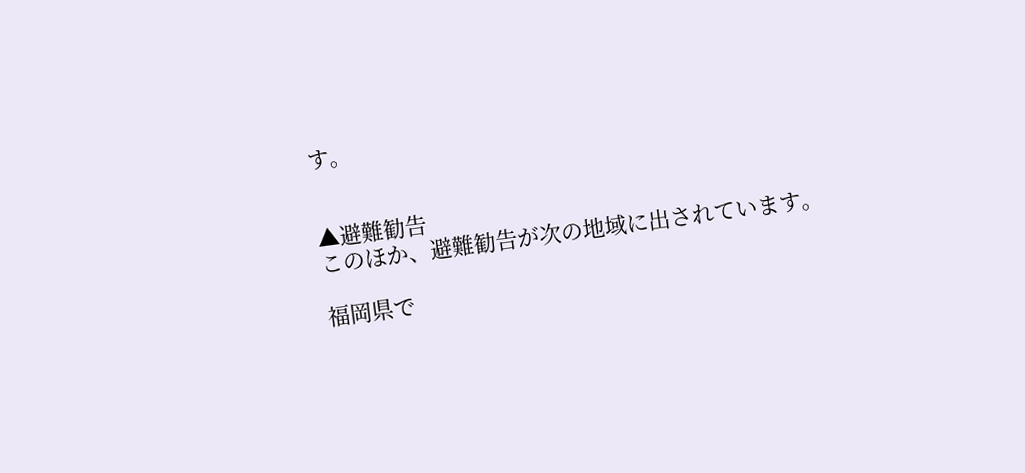す。


▲避難勧告
このほか、避難勧告が次の地域に出されています。

福岡県で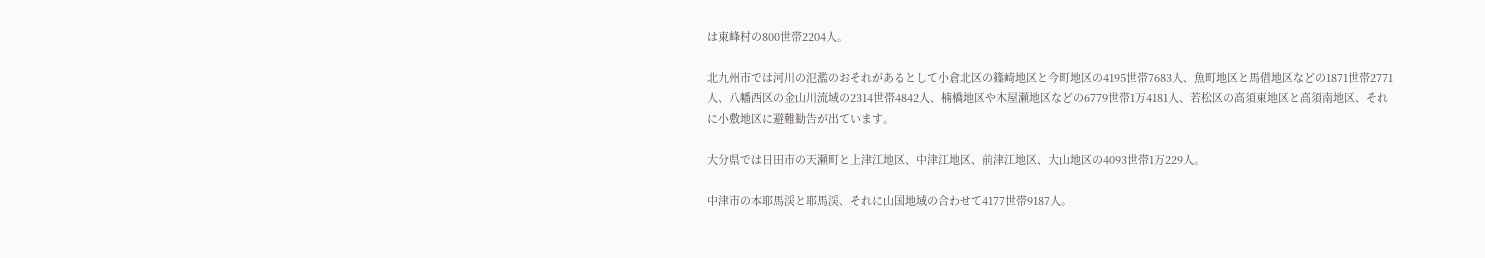は東峰村の800世帯2204人。

北九州市では河川の氾濫のおそれがあるとして小倉北区の篠崎地区と今町地区の4195世帯7683人、魚町地区と馬借地区などの1871世帯2771人、八幡西区の金山川流域の2314世帯4842人、楠橋地区や木屋瀬地区などの6779世帯1万4181人、若松区の高須東地区と高須南地区、それに小敷地区に避難勧告が出ています。

大分県では日田市の天瀬町と上津江地区、中津江地区、前津江地区、大山地区の4093世帯1万229人。

中津市の本耶馬渓と耶馬渓、それに山国地域の合わせて4177世帯9187人。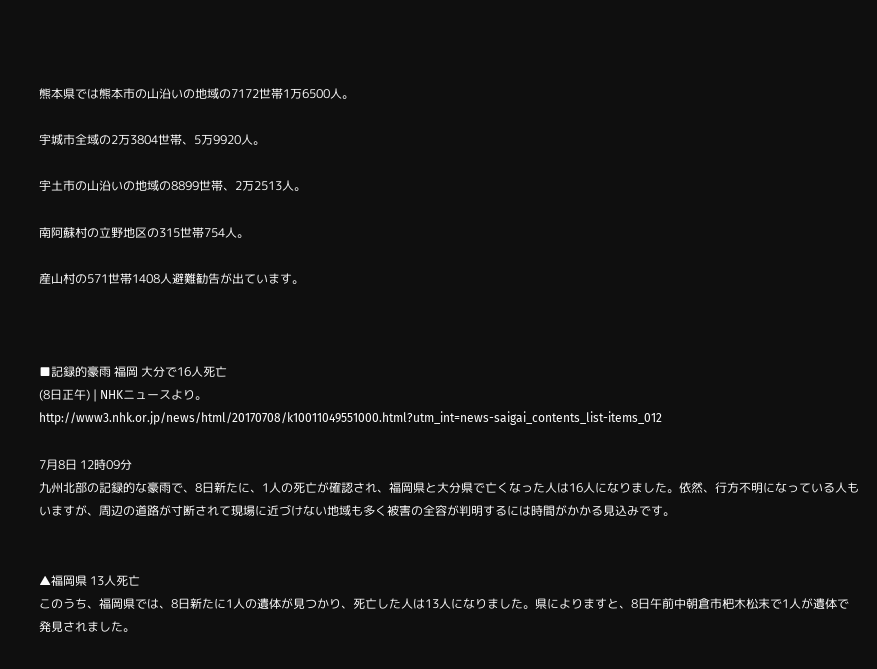熊本県では熊本市の山沿いの地域の7172世帯1万6500人。

宇城市全域の2万3804世帯、5万9920人。

宇土市の山沿いの地域の8899世帯、2万2513人。

南阿蘇村の立野地区の315世帯754人。

産山村の571世帯1408人避難勧告が出ています。



■記録的豪雨 福岡 大分で16人死亡
(8日正午) | NHKニュースより。
http://www3.nhk.or.jp/news/html/20170708/k10011049551000.html?utm_int=news-saigai_contents_list-items_012

7月8日 12時09分
九州北部の記録的な豪雨で、8日新たに、1人の死亡が確認され、福岡県と大分県で亡くなった人は16人になりました。依然、行方不明になっている人もいますが、周辺の道路が寸断されて現場に近づけない地域も多く被害の全容が判明するには時間がかかる見込みです。


▲福岡県 13人死亡
このうち、福岡県では、8日新たに1人の遺体が見つかり、死亡した人は13人になりました。県によりますと、8日午前中朝倉市杷木松末で1人が遺体で発見されました。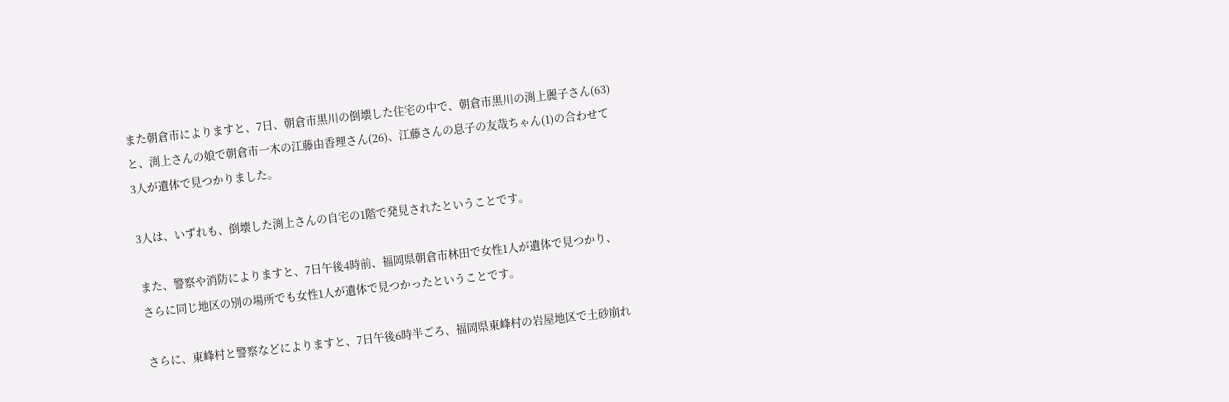また朝倉市によりますと、7日、朝倉市黒川の倒壊した住宅の中で、朝倉市黒川の渕上麗子さん(63)と、渕上さんの娘で朝倉市一木の江藤由香理さん(26)、江藤さんの息子の友哉ちゃん(1)の合わせて3人が遺体で見つかりました。

3人は、いずれも、倒壊した渕上さんの自宅の1階で発見されたということです。

また、警察や消防によりますと、7日午後4時前、福岡県朝倉市林田で女性1人が遺体で見つかり、さらに同じ地区の別の場所でも女性1人が遺体で見つかったということです。

さらに、東峰村と警察などによりますと、7日午後6時半ごろ、福岡県東峰村の岩屋地区で土砂崩れ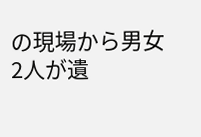の現場から男女2人が遺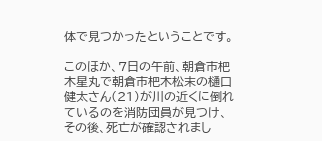体で見つかったということです。

このほか、7日の午前、朝倉市杷木星丸で朝倉市杷木松末の樋口健太さん(21)が川の近くに倒れているのを消防団員が見つけ、その後、死亡が確認されまし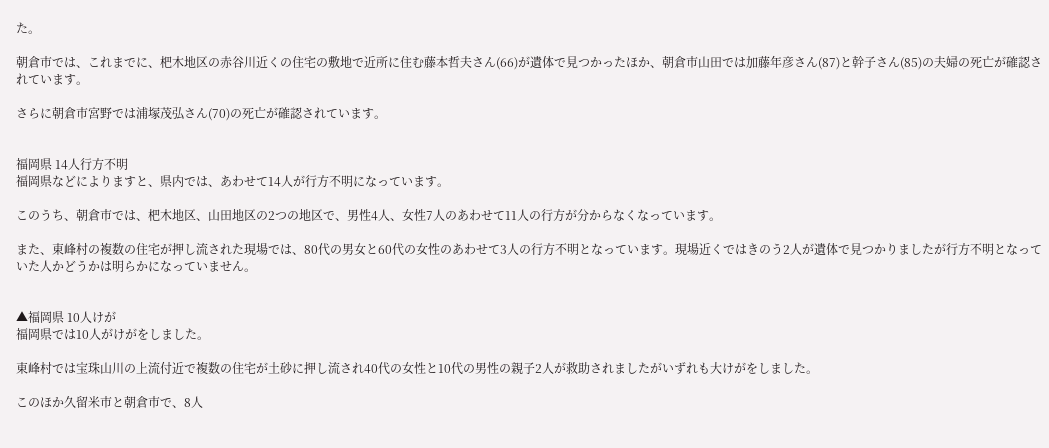た。

朝倉市では、これまでに、杷木地区の赤谷川近くの住宅の敷地で近所に住む藤本哲夫さん(66)が遺体で見つかったほか、朝倉市山田では加藤年彦さん(87)と幹子さん(85)の夫婦の死亡が確認されています。

さらに朝倉市宮野では浦塚茂弘さん(70)の死亡が確認されています。


福岡県 14人行方不明
福岡県などによりますと、県内では、あわせて14人が行方不明になっています。

このうち、朝倉市では、杷木地区、山田地区の2つの地区で、男性4人、女性7人のあわせて11人の行方が分からなくなっています。

また、東峰村の複数の住宅が押し流された現場では、80代の男女と60代の女性のあわせて3人の行方不明となっています。現場近くではきのう2人が遺体で見つかりましたが行方不明となっていた人かどうかは明らかになっていません。


▲福岡県 10人けが
福岡県では10人がけがをしました。

東峰村では宝珠山川の上流付近で複数の住宅が土砂に押し流され40代の女性と10代の男性の親子2人が救助されましたがいずれも大けがをしました。

このほか久留米市と朝倉市で、8人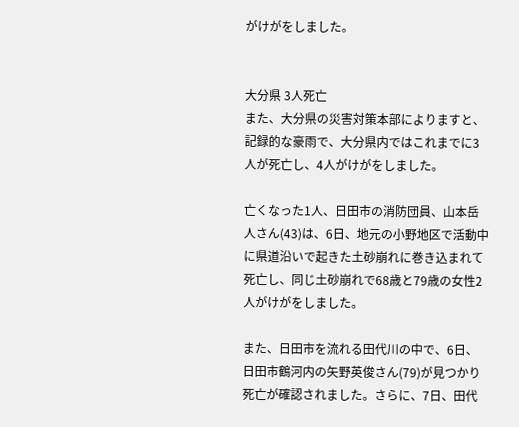がけがをしました。


大分県 3人死亡
また、大分県の災害対策本部によりますと、記録的な豪雨で、大分県内ではこれまでに3人が死亡し、4人がけがをしました。

亡くなった1人、日田市の消防団員、山本岳人さん(43)は、6日、地元の小野地区で活動中に県道沿いで起きた土砂崩れに巻き込まれて死亡し、同じ土砂崩れで68歳と79歳の女性2人がけがをしました。

また、日田市を流れる田代川の中で、6日、日田市鶴河内の矢野英俊さん(79)が見つかり死亡が確認されました。さらに、7日、田代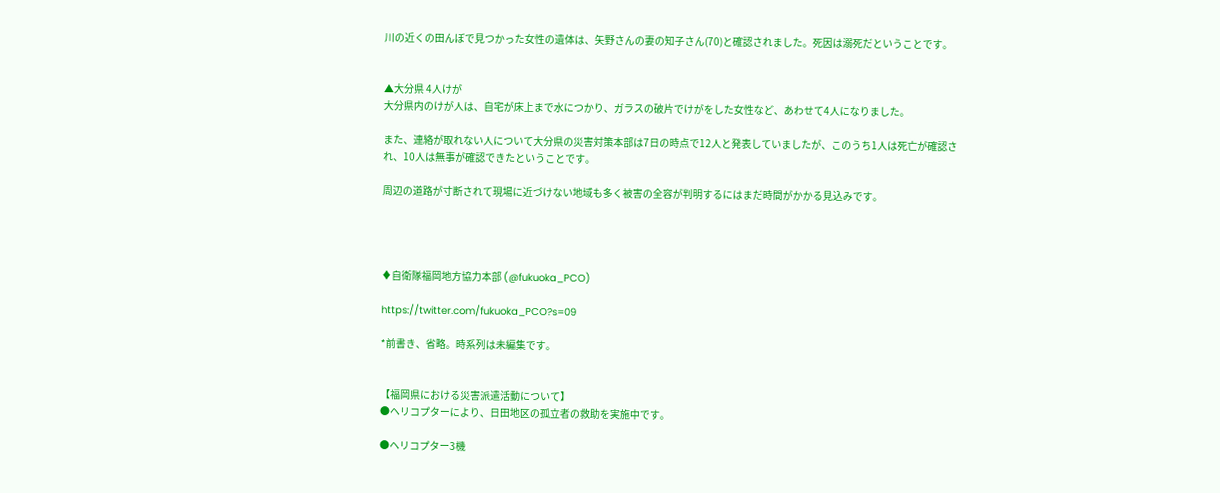川の近くの田んぼで見つかった女性の遺体は、矢野さんの妻の知子さん(70)と確認されました。死因は溺死だということです。


▲大分県 4人けが
大分県内のけが人は、自宅が床上まで水につかり、ガラスの破片でけがをした女性など、あわせて4人になりました。

また、連絡が取れない人について大分県の災害対策本部は7日の時点で12人と発表していましたが、このうち1人は死亡が確認され、10人は無事が確認できたということです。

周辺の道路が寸断されて現場に近づけない地域も多く被害の全容が判明するにはまだ時間がかかる見込みです。




♦自衛隊福岡地方協力本部 (@fukuoka_PCO)

https://twitter.com/fukuoka_PCO?s=09

*前書き、省略。時系列は未編集です。


【福岡県における災害派遣活動について】
●ヘリコプターにより、日田地区の孤立者の救助を実施中です。

●ヘリコプター3機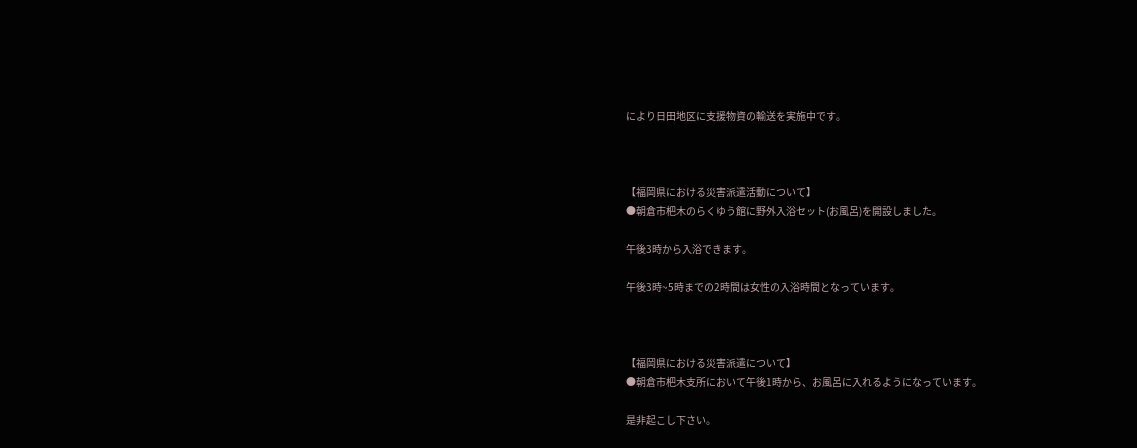により日田地区に支援物資の輸送を実施中です。



【福岡県における災害派遣活動について】
●朝倉市杷木のらくゆう館に野外入浴セット(お風呂)を開設しました。

午後3時から入浴できます。

午後3時~5時までの2時間は女性の入浴時間となっています。



【福岡県における災害派遣について】
●朝倉市杷木支所において午後1時から、お風呂に入れるようになっています。

是非起こし下さい。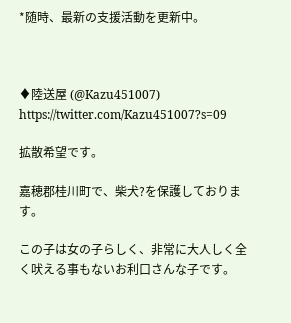*随時、最新の支援活動を更新中。



♦陸送屋 (@Kazu451007)
https://twitter.com/Kazu451007?s=09

拡散希望です。

嘉穂郡桂川町で、柴犬?を保護しております。

この子は女の子らしく、非常に大人しく全く吠える事もないお利口さんな子です。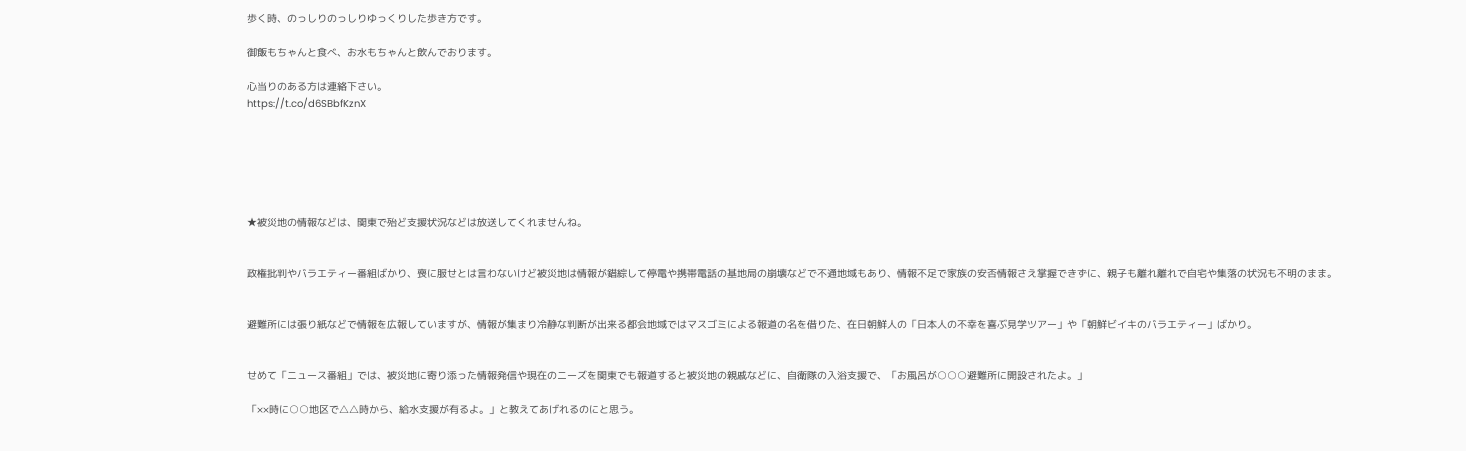歩く時、のっしりのっしりゆっくりした歩き方です。

御飯もちゃんと食べ、お水もちゃんと飲んでおります。

心当りのある方は連絡下さい。
https://t.co/d6SBbfKznX






★被災地の情報などは、関東で殆ど支援状況などは放送してくれませんね。


政権批判やバラエティー番組ばかり、喪に服せとは言わないけど被災地は情報が錯綜して停電や携帯電話の基地局の崩壊などで不通地域もあり、情報不足で家族の安否情報さえ掌握できずに、親子も離れ離れで自宅や集落の状況も不明のまま。


避難所には張り紙などで情報を広報していますが、情報が集まり冷静な判断が出来る都会地域ではマスゴミによる報道の名を借りた、在日朝鮮人の「日本人の不幸を喜ぶ見学ツアー」や「朝鮮ビイキのバラエティー」ばかり。


せめて「ニュース番組」では、被災地に寄り添った情報発信や現在のニーズを関東でも報道すると被災地の親戚などに、自衛隊の入浴支援で、「お風呂が○○○避難所に開設されたよ。」

「××時に○○地区で△△時から、給水支援が有るよ。」と教えてあげれるのにと思う。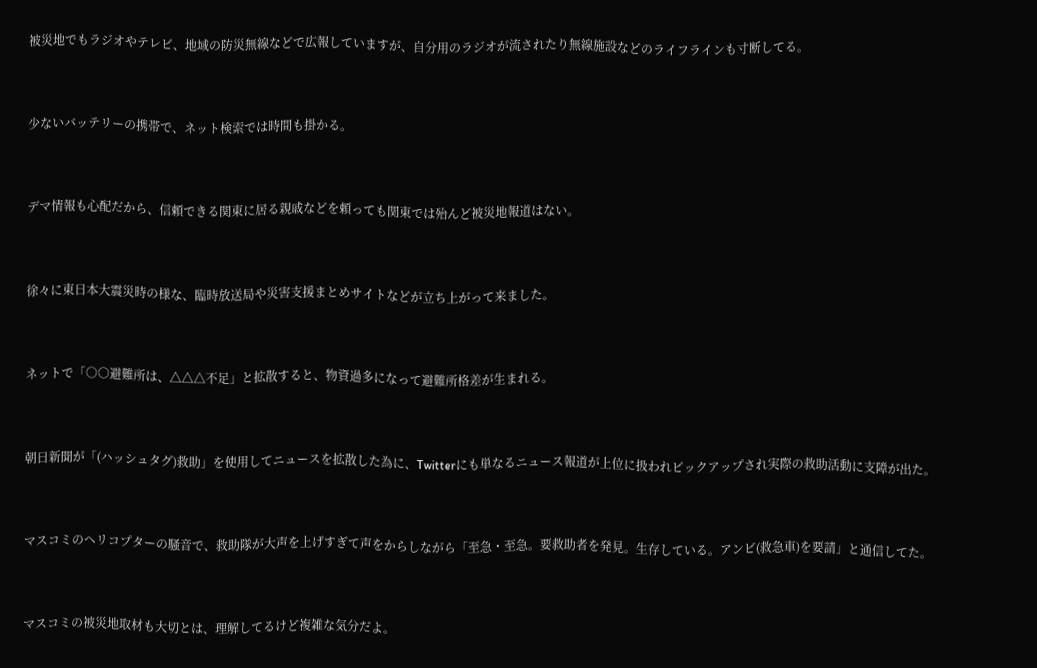被災地でもラジオやテレビ、地域の防災無線などで広報していますが、自分用のラジオが流されたり無線施設などのライフラインも寸断してる。


少ないバッテリーの携帯で、ネット検索では時間も掛かる。


デマ情報も心配だから、信頼できる関東に居る親戚などを頼っても関東では殆んど被災地報道はない。


徐々に東日本大震災時の様な、臨時放送局や災害支援まとめサイトなどが立ち上がって来ました。


ネットで「○○避難所は、△△△不足」と拡散すると、物資過多になって避難所格差が生まれる。


朝日新聞が「(ハッシュタグ)救助」を使用してニュースを拡散した為に、Twitterにも単なるニュース報道が上位に扱われピックアップされ実際の救助活動に支障が出た。


マスコミのヘリコプターの騒音で、救助隊が大声を上げすぎて声をからしながら「至急・至急。要救助者を発見。生存している。アンビ(救急車)を要請」と通信してた。


マスコミの被災地取材も大切とは、理解してるけど複雑な気分だよ。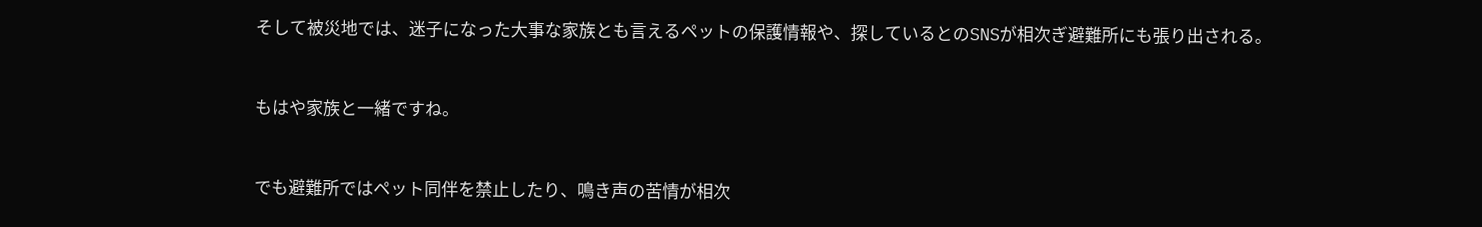そして被災地では、迷子になった大事な家族とも言えるペットの保護情報や、探しているとのSNSが相次ぎ避難所にも張り出される。


もはや家族と一緒ですね。


でも避難所ではペット同伴を禁止したり、鳴き声の苦情が相次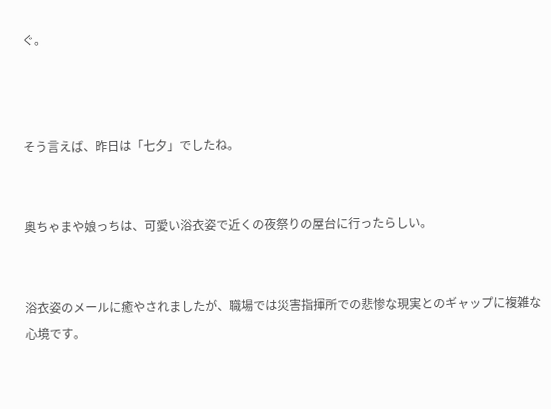ぐ。



そう言えば、昨日は「七夕」でしたね。


奥ちゃまや娘っちは、可愛い浴衣姿で近くの夜祭りの屋台に行ったらしい。


浴衣姿のメールに癒やされましたが、職場では災害指揮所での悲惨な現実とのギャップに複雑な心境です。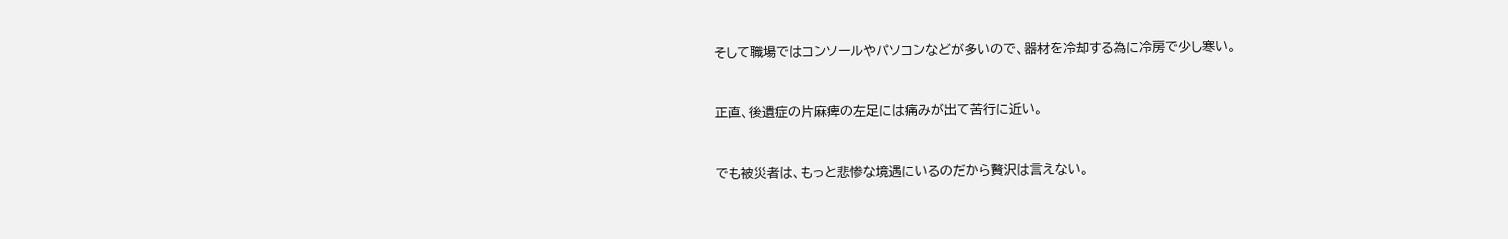そして職場ではコンソールやパソコンなどが多いので、器材を冷却する為に冷房で少し寒い。


正直、後遺症の片麻痺の左足には痛みが出て苦行に近い。


でも被災者は、もっと悲惨な境遇にいるのだから贅沢は言えない。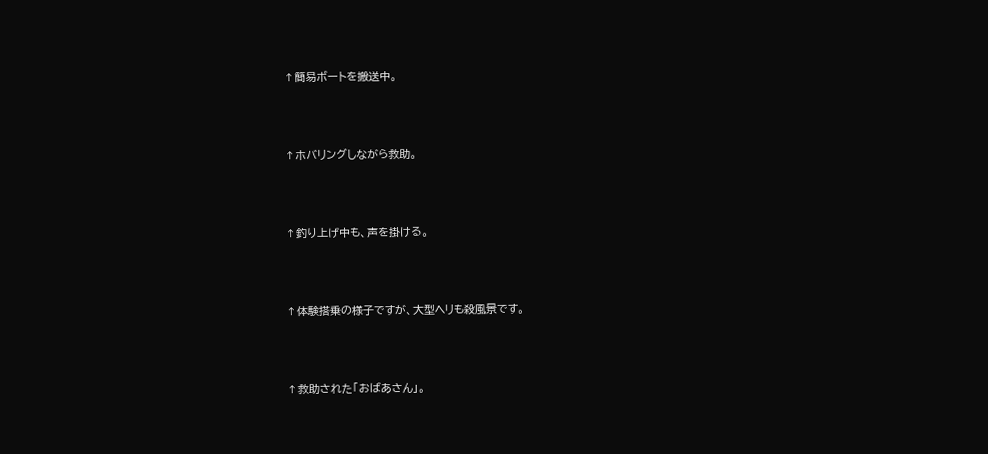↑簡易ボートを搬送中。



↑ホバリングしながら救助。



↑釣り上げ中も、声を掛ける。



↑体験搭乗の様子ですが、大型ヘリも殺風景です。



↑救助された「おばあさん」。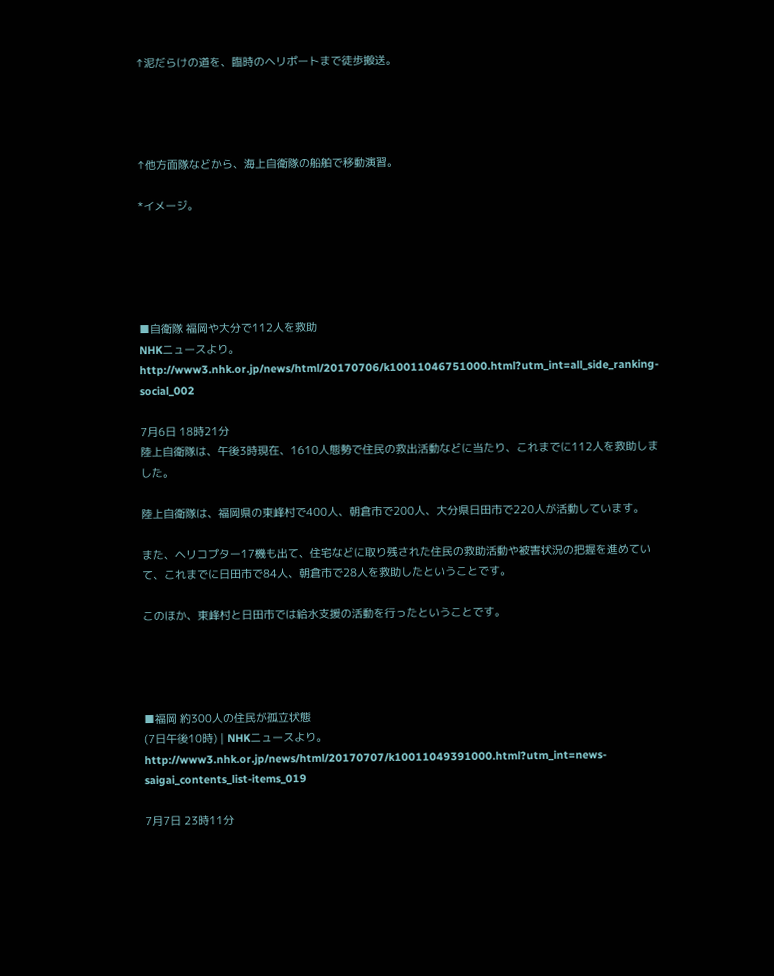↑泥だらけの道を、臨時のヘリポートまで徒歩搬送。




↑他方面隊などから、海上自衛隊の船舶で移動演習。

*イメージ。





■自衛隊 福岡や大分で112人を救助
NHKニュースより。
http://www3.nhk.or.jp/news/html/20170706/k10011046751000.html?utm_int=all_side_ranking-social_002

7月6日 18時21分
陸上自衛隊は、午後3時現在、1610人態勢で住民の救出活動などに当たり、これまでに112人を救助しました。

陸上自衛隊は、福岡県の東峰村で400人、朝倉市で200人、大分県日田市で220人が活動しています。

また、ヘリコプター17機も出て、住宅などに取り残された住民の救助活動や被害状況の把握を進めていて、これまでに日田市で84人、朝倉市で28人を救助したということです。

このほか、東峰村と日田市では給水支援の活動を行ったということです。




■福岡 約300人の住民が孤立状態
(7日午後10時) | NHKニュースより。
http://www3.nhk.or.jp/news/html/20170707/k10011049391000.html?utm_int=news-saigai_contents_list-items_019

7月7日 23時11分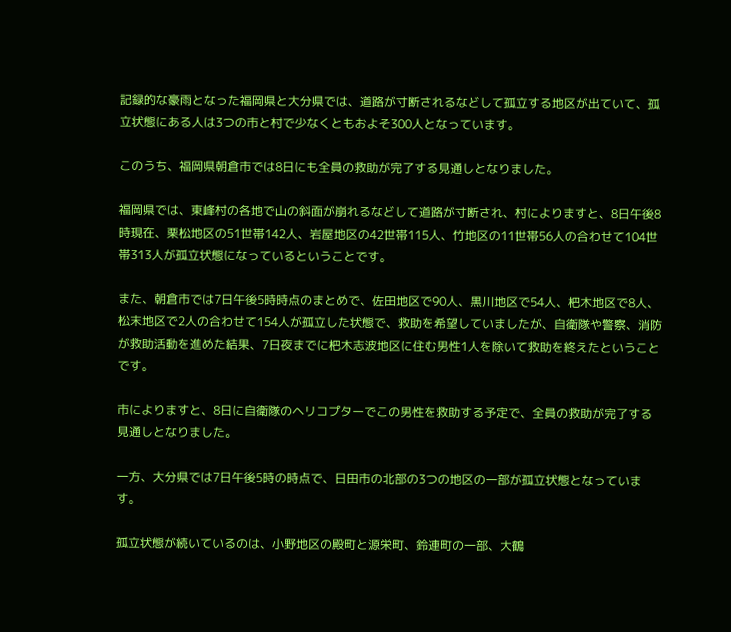記録的な豪雨となった福岡県と大分県では、道路が寸断されるなどして孤立する地区が出ていて、孤立状態にある人は3つの市と村で少なくともおよそ300人となっています。

このうち、福岡県朝倉市では8日にも全員の救助が完了する見通しとなりました。

福岡県では、東峰村の各地で山の斜面が崩れるなどして道路が寸断され、村によりますと、8日午後8時現在、栗松地区の51世帯142人、岩屋地区の42世帯115人、竹地区の11世帯56人の合わせて104世帯313人が孤立状態になっているということです。

また、朝倉市では7日午後5時時点のまとめで、佐田地区で90人、黒川地区で54人、杷木地区で8人、松末地区で2人の合わせて154人が孤立した状態で、救助を希望していましたが、自衛隊や警察、消防が救助活動を進めた結果、7日夜までに杷木志波地区に住む男性1人を除いて救助を終えたということです。

市によりますと、8日に自衛隊のヘリコプターでこの男性を救助する予定で、全員の救助が完了する見通しとなりました。

一方、大分県では7日午後5時の時点で、日田市の北部の3つの地区の一部が孤立状態となっています。

孤立状態が続いているのは、小野地区の殿町と源栄町、鈴連町の一部、大鶴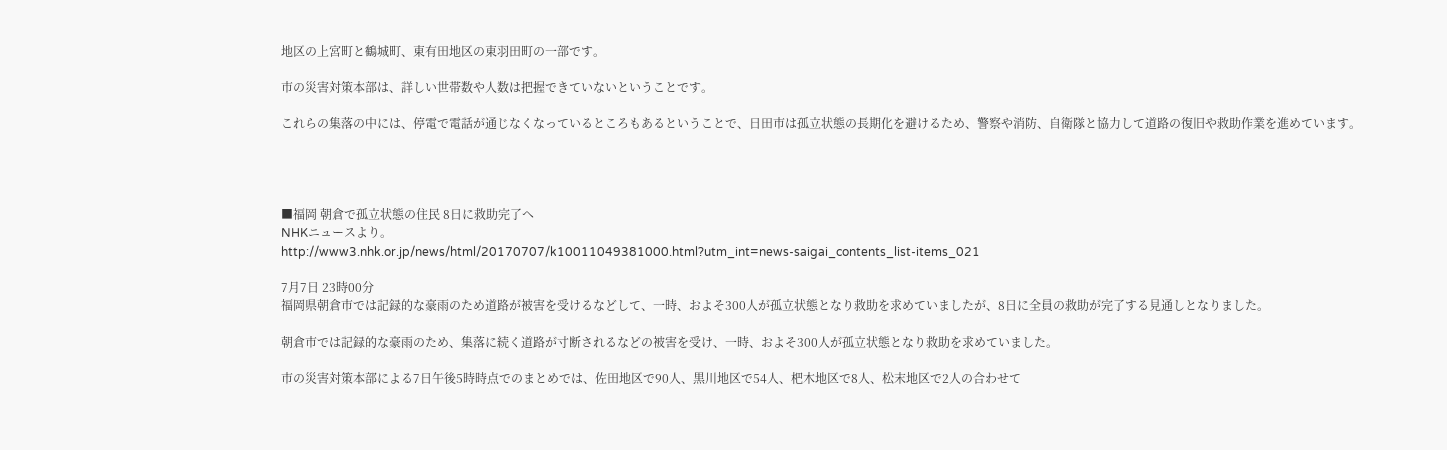地区の上宮町と鶴城町、東有田地区の東羽田町の一部です。

市の災害対策本部は、詳しい世帯数や人数は把握できていないということです。

これらの集落の中には、停電で電話が通じなくなっているところもあるということで、日田市は孤立状態の長期化を避けるため、警察や消防、自衛隊と協力して道路の復旧や救助作業を進めています。




■福岡 朝倉で孤立状態の住民 8日に救助完了へ
NHKニュースより。
http://www3.nhk.or.jp/news/html/20170707/k10011049381000.html?utm_int=news-saigai_contents_list-items_021

7月7日 23時00分
福岡県朝倉市では記録的な豪雨のため道路が被害を受けるなどして、一時、およそ300人が孤立状態となり救助を求めていましたが、8日に全員の救助が完了する見通しとなりました。

朝倉市では記録的な豪雨のため、集落に続く道路が寸断されるなどの被害を受け、一時、およそ300人が孤立状態となり救助を求めていました。

市の災害対策本部による7日午後5時時点でのまとめでは、佐田地区で90人、黒川地区で54人、杷木地区で8人、松末地区で2人の合わせて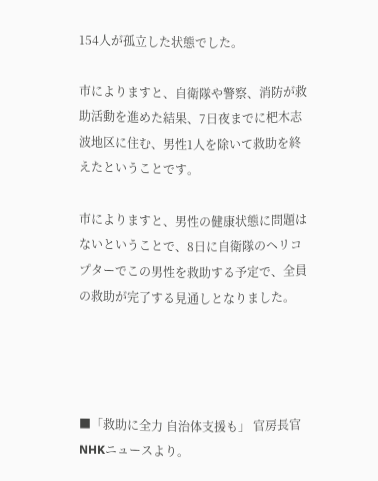154人が孤立した状態でした。

市によりますと、自衛隊や警察、消防が救助活動を進めた結果、7日夜までに杷木志波地区に住む、男性1人を除いて救助を終えたということです。

市によりますと、男性の健康状態に問題はないということで、8日に自衛隊のヘリコプターでこの男性を救助する予定で、全員の救助が完了する見通しとなりました。




■「救助に全力 自治体支援も」 官房長官
NHKニュースより。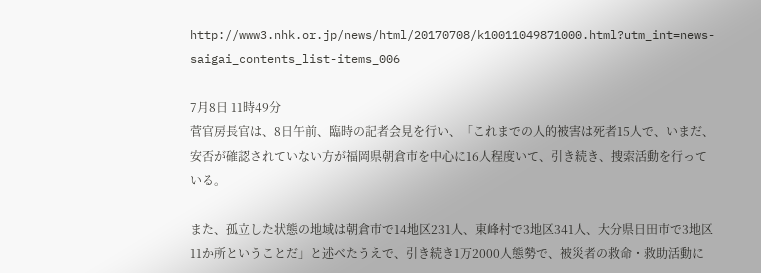http://www3.nhk.or.jp/news/html/20170708/k10011049871000.html?utm_int=news-saigai_contents_list-items_006

7月8日 11時49分
菅官房長官は、8日午前、臨時の記者会見を行い、「これまでの人的被害は死者15人で、いまだ、安否が確認されていない方が福岡県朝倉市を中心に16人程度いて、引き続き、捜索活動を行っている。

また、孤立した状態の地域は朝倉市で14地区231人、東峰村で3地区341人、大分県日田市で3地区11か所ということだ」と述べたうえで、引き続き1万2000人態勢で、被災者の救命・救助活動に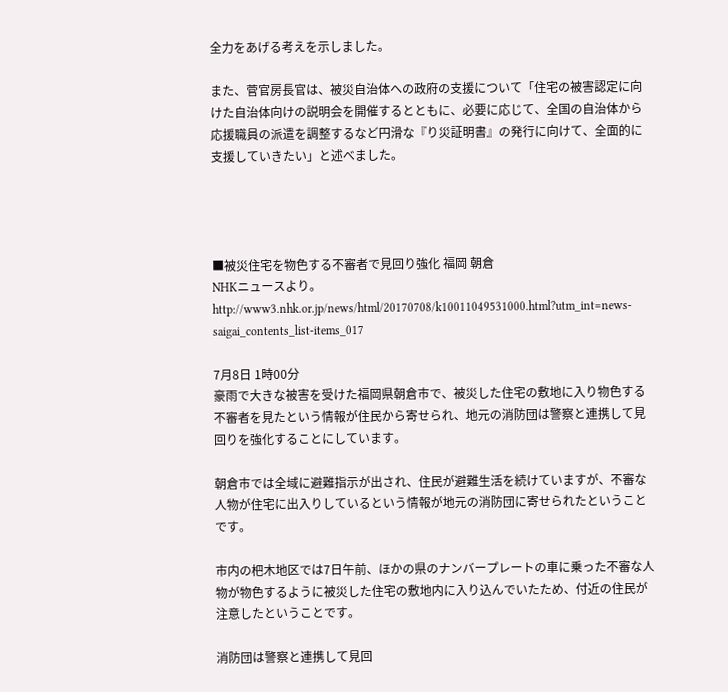全力をあげる考えを示しました。

また、菅官房長官は、被災自治体への政府の支援について「住宅の被害認定に向けた自治体向けの説明会を開催するとともに、必要に応じて、全国の自治体から応援職員の派遣を調整するなど円滑な『り災証明書』の発行に向けて、全面的に支援していきたい」と述べました。




■被災住宅を物色する不審者で見回り強化 福岡 朝倉
NHKニュースより。
http://www3.nhk.or.jp/news/html/20170708/k10011049531000.html?utm_int=news-saigai_contents_list-items_017

7月8日 1時00分
豪雨で大きな被害を受けた福岡県朝倉市で、被災した住宅の敷地に入り物色する不審者を見たという情報が住民から寄せられ、地元の消防団は警察と連携して見回りを強化することにしています。

朝倉市では全域に避難指示が出され、住民が避難生活を続けていますが、不審な人物が住宅に出入りしているという情報が地元の消防団に寄せられたということです。

市内の杷木地区では7日午前、ほかの県のナンバープレートの車に乗った不審な人物が物色するように被災した住宅の敷地内に入り込んでいたため、付近の住民が注意したということです。

消防団は警察と連携して見回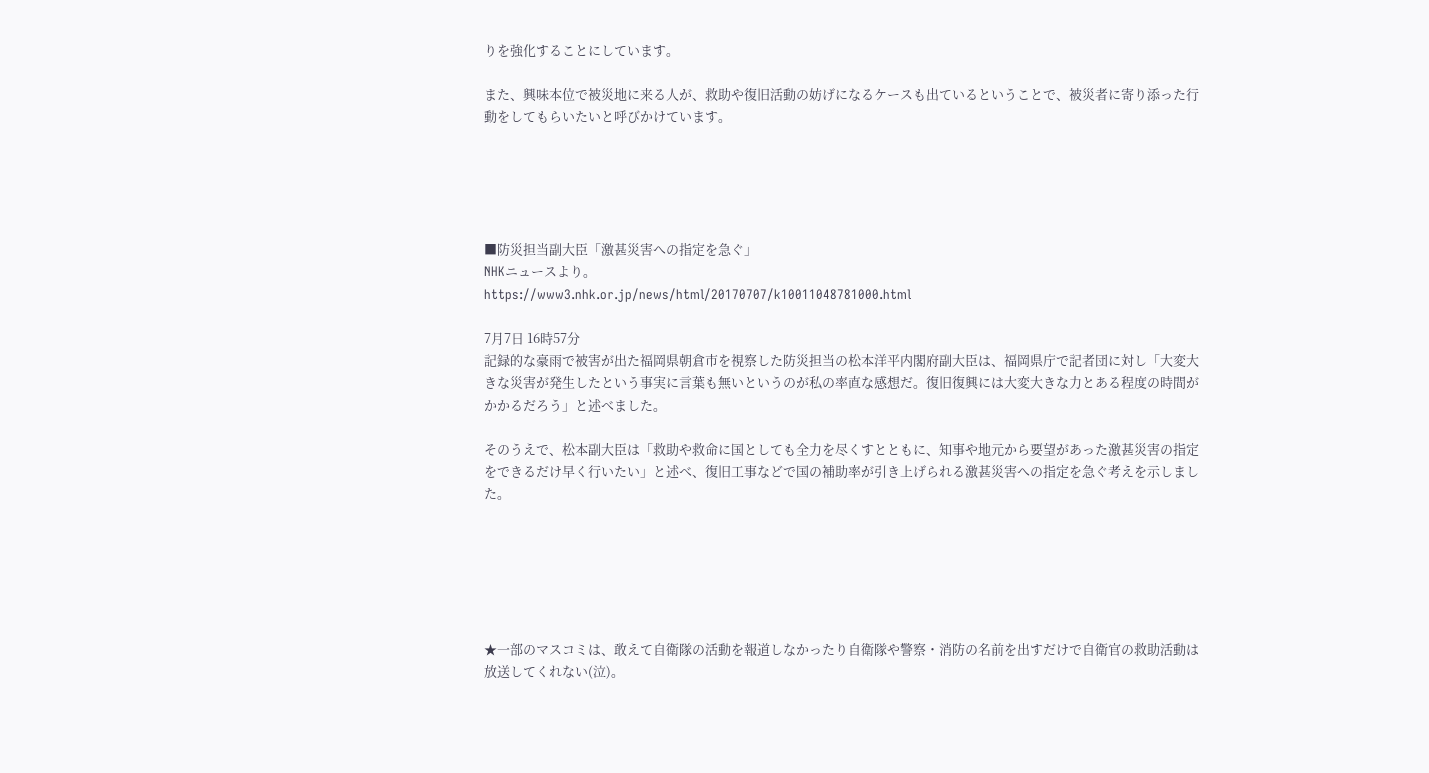りを強化することにしています。

また、興味本位で被災地に来る人が、救助や復旧活動の妨げになるケースも出ているということで、被災者に寄り添った行動をしてもらいたいと呼びかけています。





■防災担当副大臣「激甚災害への指定を急ぐ」
NHKニュースより。
https://www3.nhk.or.jp/news/html/20170707/k10011048781000.html

7月7日 16時57分
記録的な豪雨で被害が出た福岡県朝倉市を視察した防災担当の松本洋平内閣府副大臣は、福岡県庁で記者団に対し「大変大きな災害が発生したという事実に言葉も無いというのが私の率直な感想だ。復旧復興には大変大きな力とある程度の時間がかかるだろう」と述べました。

そのうえで、松本副大臣は「救助や救命に国としても全力を尽くすとともに、知事や地元から要望があった激甚災害の指定をできるだけ早く行いたい」と述べ、復旧工事などで国の補助率が引き上げられる激甚災害への指定を急ぐ考えを示しました。






★一部のマスコミは、敢えて自衛隊の活動を報道しなかったり自衛隊や警察・消防の名前を出すだけで自衛官の救助活動は放送してくれない(泣)。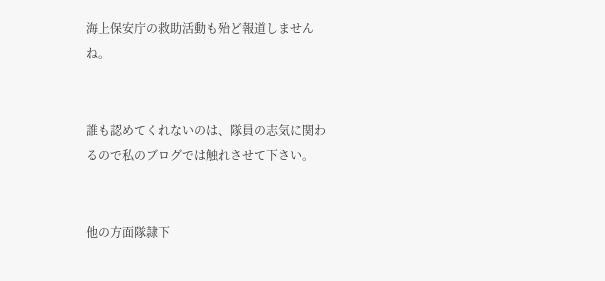海上保安庁の救助活動も殆ど報道しませんね。


誰も認めてくれないのは、隊員の志気に関わるので私のブログでは触れさせて下さい。


他の方面隊隷下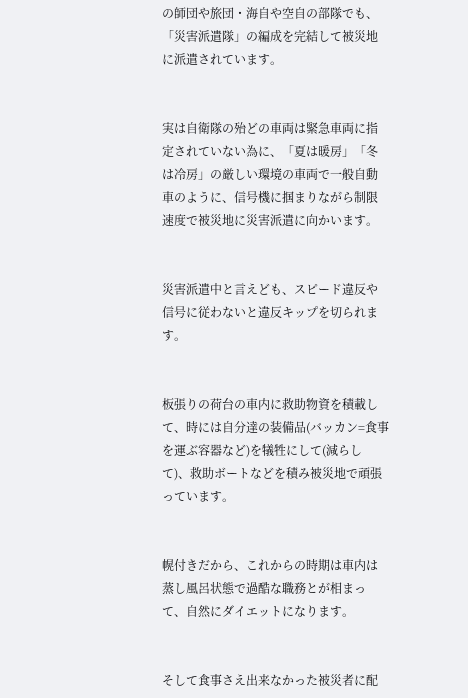の師団や旅団・海自や空自の部隊でも、「災害派遣隊」の編成を完結して被災地に派遣されています。


実は自衛隊の殆どの車両は緊急車両に指定されていない為に、「夏は暖房」「冬は冷房」の厳しい環境の車両で一般自動車のように、信号機に掴まりながら制限速度で被災地に災害派遣に向かいます。


災害派遣中と言えども、スピード違反や信号に従わないと違反キップを切られます。


板張りの荷台の車内に救助物資を積載して、時には自分達の装備品(バッカン=食事を運ぶ容器など)を犠牲にして(減らして)、救助ボートなどを積み被災地で頑張っています。


幌付きだから、これからの時期は車内は蒸し風呂状態で過酷な職務とが相まって、自然にダイエットになります。


そして食事さえ出来なかった被災者に配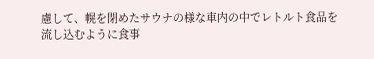慮して、幌を閉めたサウナの様な車内の中でレトルト食品を流し込むように食事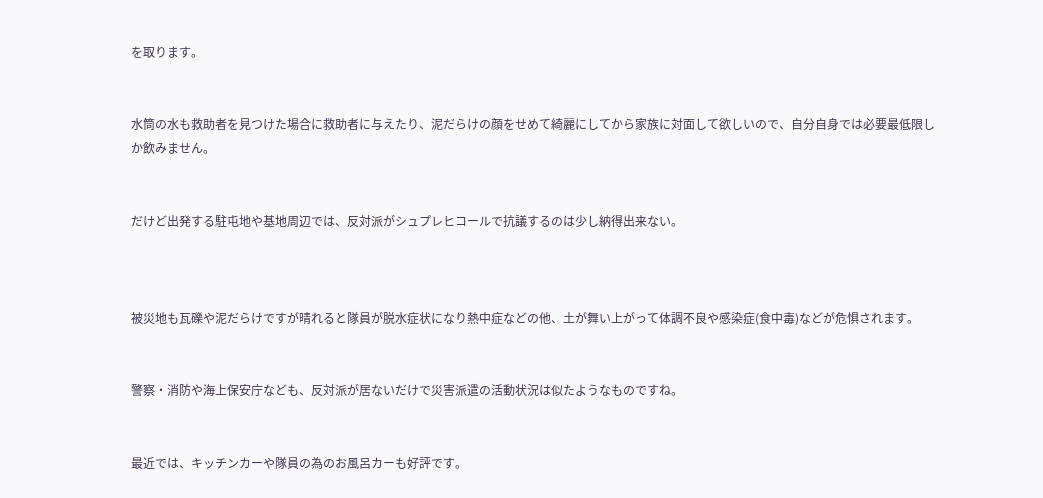を取ります。


水筒の水も救助者を見つけた場合に救助者に与えたり、泥だらけの顔をせめて綺麗にしてから家族に対面して欲しいので、自分自身では必要最低限しか飲みません。


だけど出発する駐屯地や基地周辺では、反対派がシュプレヒコールで抗議するのは少し納得出来ない。



被災地も瓦礫や泥だらけですが晴れると隊員が脱水症状になり熱中症などの他、土が舞い上がって体調不良や感染症(食中毒)などが危惧されます。


警察・消防や海上保安庁なども、反対派が居ないだけで災害派遣の活動状況は似たようなものですね。


最近では、キッチンカーや隊員の為のお風呂カーも好評です。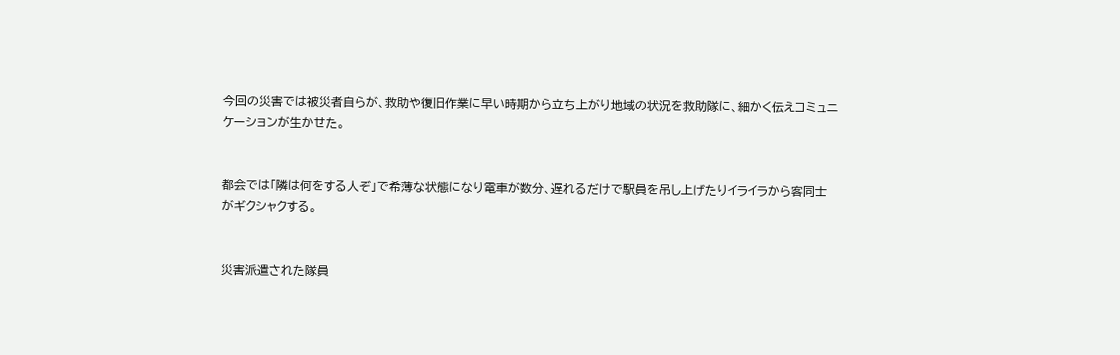今回の災害では被災者自らが、救助や復旧作業に早い時期から立ち上がり地域の状況を救助隊に、細かく伝えコミュニケーションが生かせた。


都会では「隣は何をする人ぞ」で希薄な状態になり電車が数分、遅れるだけで駅員を吊し上げたりイライラから客同士がギクシャクする。


災害派遣された隊員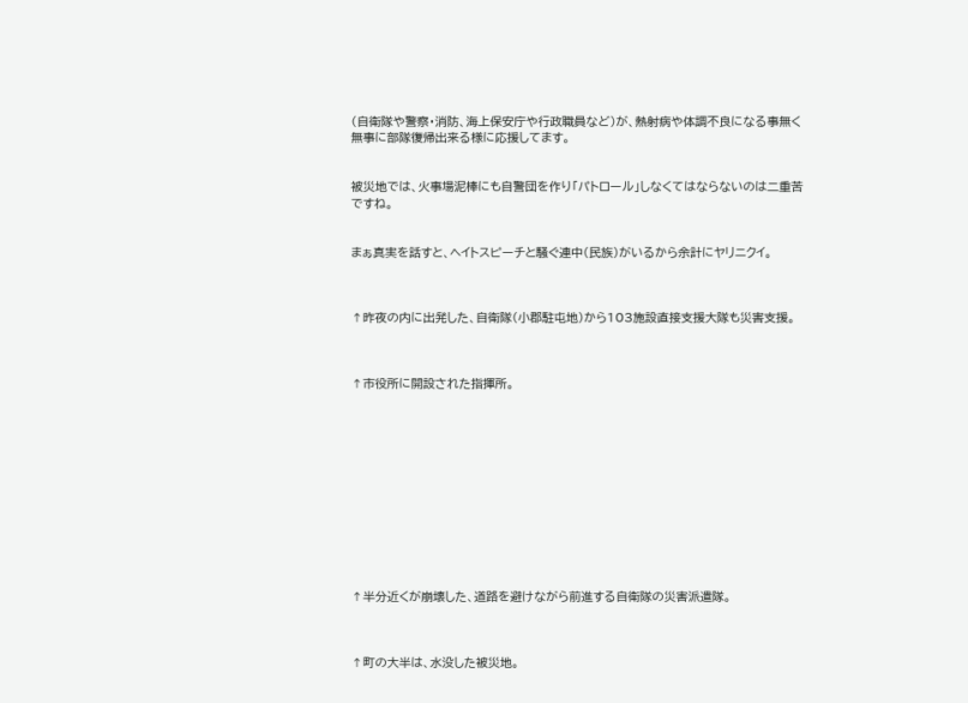(自衛隊や警察・消防、海上保安庁や行政職員など)が、熱射病や体調不良になる事無く無事に部隊復帰出来る様に応援してます。


被災地では、火事場泥棒にも自警団を作り「パトロール」しなくてはならないのは二重苦ですね。


まぁ真実を話すと、ヘイトスピーチと騒ぐ連中(民族)がいるから余計にヤリニクイ。



↑昨夜の内に出発した、自衛隊(小郡駐屯地)から103施設直接支援大隊も災害支援。



↑市役所に開設された指揮所。












↑半分近くが崩壊した、道路を避けながら前進する自衛隊の災害派遣隊。



↑町の大半は、水没した被災地。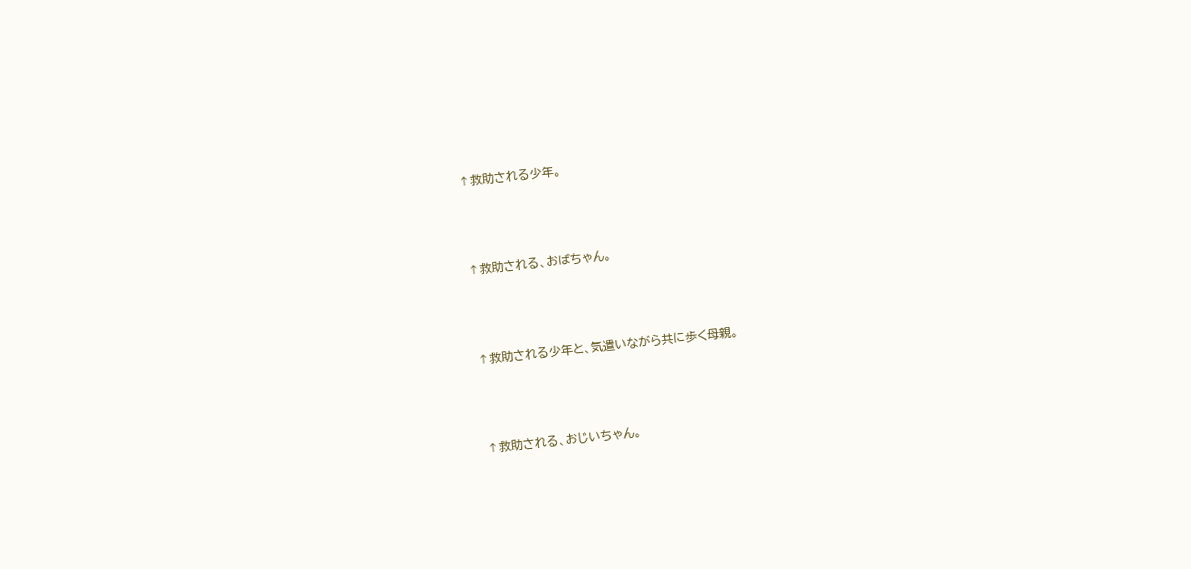↑救助される少年。



↑救助される、おばちゃん。



↑救助される少年と、気遣いながら共に歩く母親。



↑救助される、おじいちゃん。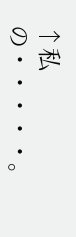↑私の・・・・・。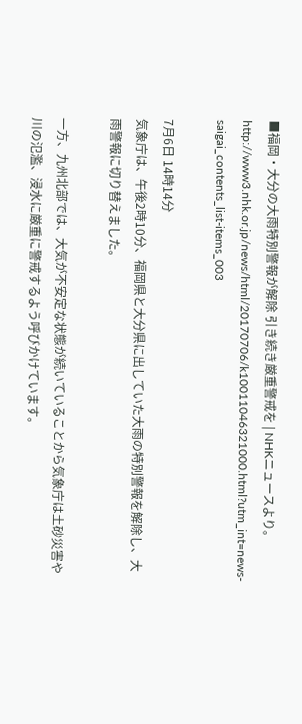■福岡・大分の大雨特別警報が解除 引き続き厳重警戒を | NHKニュースより。
http://www3.nhk.or.jp/news/html/20170706/k10011046321000.html?utm_int=news-saigai_contents_list-items_003

7月6日 14時14分
気象庁は、午後2時10分、福岡県と大分県に出していた大雨の特別警報を解除し、大雨警報に切り替えました。

一方、九州北部では、大気が不安定な状態が続いていることから気象庁は土砂災害や川の氾濫、浸水に厳重に警戒するよう呼びかけています。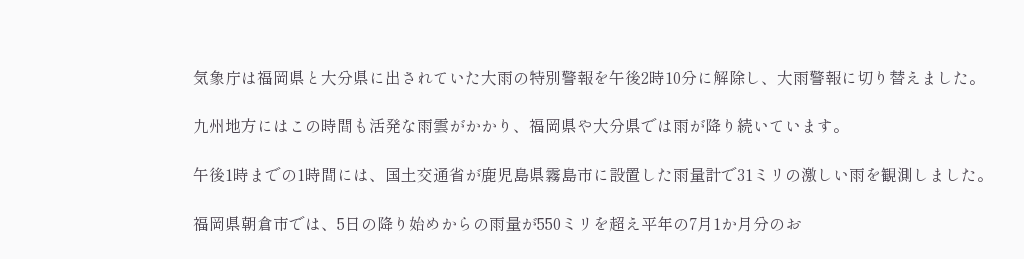気象庁は福岡県と大分県に出されていた大雨の特別警報を午後2時10分に解除し、大雨警報に切り替えました。

九州地方にはこの時間も活発な雨雲がかかり、福岡県や大分県では雨が降り続いています。

午後1時までの1時間には、国土交通省が鹿児島県霧島市に設置した雨量計で31ミリの激しい雨を観測しました。

福岡県朝倉市では、5日の降り始めからの雨量が550ミリを超え平年の7月1か月分のお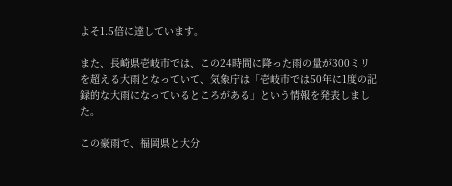よそ1.5倍に達しています。

また、長崎県壱岐市では、この24時間に降った雨の量が300ミリを超える大雨となっていて、気象庁は「壱岐市では50年に1度の記録的な大雨になっているところがある」という情報を発表しました。

この豪雨で、福岡県と大分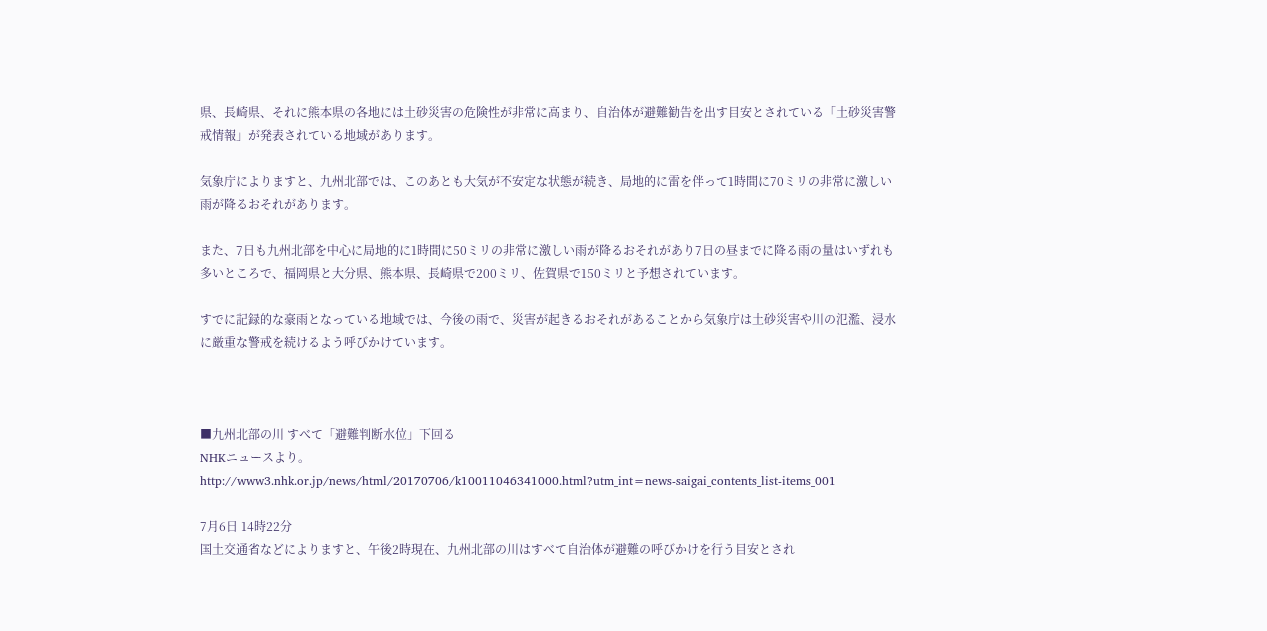県、長崎県、それに熊本県の各地には土砂災害の危険性が非常に高まり、自治体が避難勧告を出す目安とされている「土砂災害警戒情報」が発表されている地域があります。

気象庁によりますと、九州北部では、このあとも大気が不安定な状態が続き、局地的に雷を伴って1時間に70ミリの非常に激しい雨が降るおそれがあります。

また、7日も九州北部を中心に局地的に1時間に50ミリの非常に激しい雨が降るおそれがあり7日の昼までに降る雨の量はいずれも多いところで、福岡県と大分県、熊本県、長崎県で200ミリ、佐賀県で150ミリと予想されています。

すでに記録的な豪雨となっている地域では、今後の雨で、災害が起きるおそれがあることから気象庁は土砂災害や川の氾濫、浸水に厳重な警戒を続けるよう呼びかけています。



■九州北部の川 すべて「避難判断水位」下回る
NHKニュースより。
http://www3.nhk.or.jp/news/html/20170706/k10011046341000.html?utm_int=news-saigai_contents_list-items_001

7月6日 14時22分
国土交通省などによりますと、午後2時現在、九州北部の川はすべて自治体が避難の呼びかけを行う目安とされ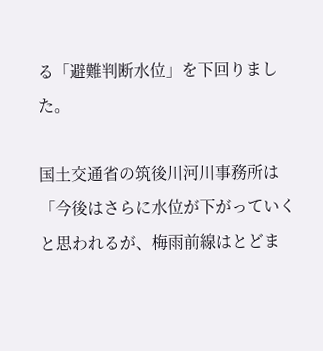る「避難判断水位」を下回りました。

国土交通省の筑後川河川事務所は「今後はさらに水位が下がっていくと思われるが、梅雨前線はとどま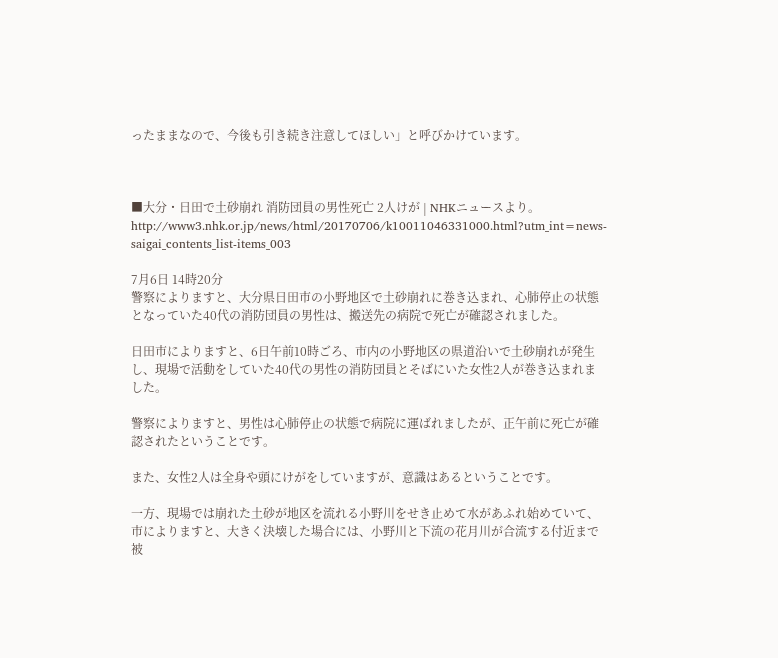ったままなので、今後も引き続き注意してほしい」と呼びかけています。



■大分・日田で土砂崩れ 消防団員の男性死亡 2人けが | NHKニュースより。
http://www3.nhk.or.jp/news/html/20170706/k10011046331000.html?utm_int=news-saigai_contents_list-items_003

7月6日 14時20分
警察によりますと、大分県日田市の小野地区で土砂崩れに巻き込まれ、心肺停止の状態となっていた40代の消防団員の男性は、搬送先の病院で死亡が確認されました。

日田市によりますと、6日午前10時ごろ、市内の小野地区の県道沿いで土砂崩れが発生し、現場で活動をしていた40代の男性の消防団員とそばにいた女性2人が巻き込まれました。

警察によりますと、男性は心肺停止の状態で病院に運ばれましたが、正午前に死亡が確認されたということです。

また、女性2人は全身や頭にけがをしていますが、意識はあるということです。

一方、現場では崩れた土砂が地区を流れる小野川をせき止めて水があふれ始めていて、市によりますと、大きく決壊した場合には、小野川と下流の花月川が合流する付近まで被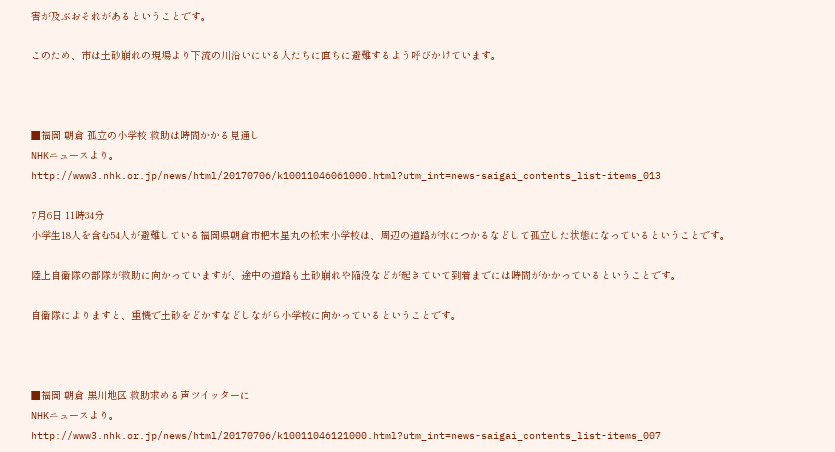害が及ぶおそれがあるということです。

このため、市は土砂崩れの現場より下流の川沿いにいる人たちに直ちに避難するよう呼びかけています。



■福岡 朝倉 孤立の小学校 救助は時間かかる見通し
NHKニュースより。
http://www3.nhk.or.jp/news/html/20170706/k10011046061000.html?utm_int=news-saigai_contents_list-items_013

7月6日 11時34分
小学生18人を含む54人が避難している福岡県朝倉市杷木星丸の松末小学校は、周辺の道路が水につかるなどして孤立した状態になっているということです。

陸上自衛隊の部隊が救助に向かっていますが、途中の道路も土砂崩れや陥没などが起きていて到着までには時間がかかっているということです。

自衛隊によりますと、重機で土砂をどかすなどしながら小学校に向かっているということです。



■福岡 朝倉 黒川地区 救助求める声ツイッターに
NHKニュースより。
http://www3.nhk.or.jp/news/html/20170706/k10011046121000.html?utm_int=news-saigai_contents_list-items_007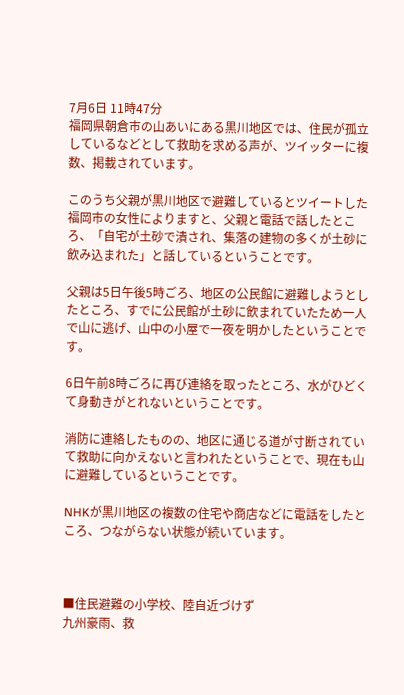7月6日 11時47分
福岡県朝倉市の山あいにある黒川地区では、住民が孤立しているなどとして救助を求める声が、ツイッターに複数、掲載されています。

このうち父親が黒川地区で避難しているとツイートした福岡市の女性によりますと、父親と電話で話したところ、「自宅が土砂で潰され、集落の建物の多くが土砂に飲み込まれた」と話しているということです。

父親は5日午後5時ごろ、地区の公民館に避難しようとしたところ、すでに公民館が土砂に飲まれていたため一人で山に逃げ、山中の小屋で一夜を明かしたということです。

6日午前8時ごろに再び連絡を取ったところ、水がひどくて身動きがとれないということです。

消防に連絡したものの、地区に通じる道が寸断されていて救助に向かえないと言われたということで、現在も山に避難しているということです。

NHKが黒川地区の複数の住宅や商店などに電話をしたところ、つながらない状態が続いています。



■住民避難の小学校、陸自近づけず
九州豪雨、救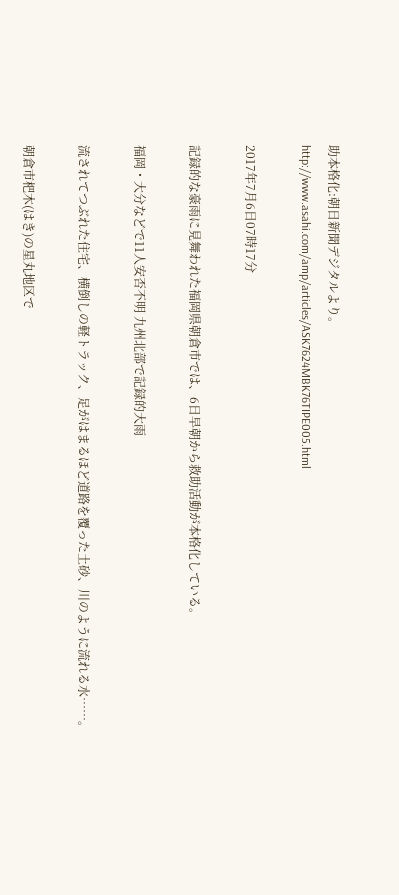助本格化:朝日新聞デジタルより。
http://www.asahi.com/amp/articles/ASK7624MBK76TIPE005.html

2017年7月6日07時17分

記録的な豪雨に見舞われた福岡県朝倉市では、6日早朝から救助活動が本格化している。

福岡・大分などで11人安否不明 九州北部で記録的大雨

流されてつぶれた住宅、横倒しの軽トラック、足がはまるほど道路を覆った土砂、川のように流れる水……。

朝倉市杷木(はき)の星丸地区で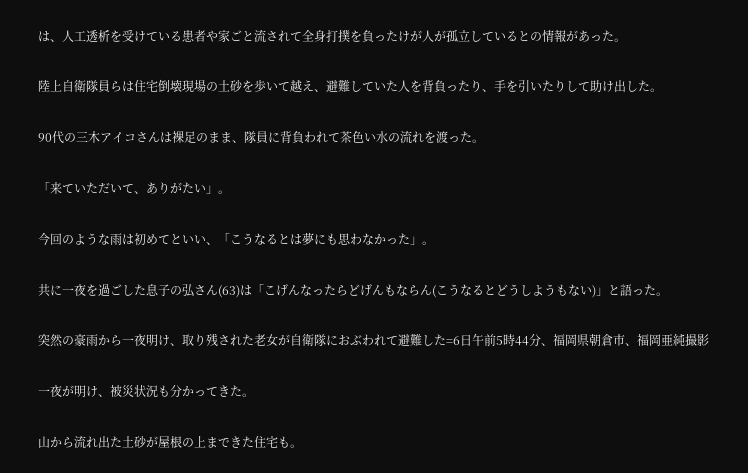は、人工透析を受けている患者や家ごと流されて全身打撲を負ったけが人が孤立しているとの情報があった。

陸上自衛隊員らは住宅倒壊現場の土砂を歩いて越え、避難していた人を背負ったり、手を引いたりして助け出した。

90代の三木アイコさんは裸足のまま、隊員に背負われて茶色い水の流れを渡った。

「来ていただいて、ありがたい」。

今回のような雨は初めてといい、「こうなるとは夢にも思わなかった」。

共に一夜を過ごした息子の弘さん(63)は「こげんなったらどげんもならん(こうなるとどうしようもない)」と語った。

突然の豪雨から一夜明け、取り残された老女が自衛隊におぶわれて避難した=6日午前5時44分、福岡県朝倉市、福岡亜純撮影

一夜が明け、被災状況も分かってきた。

山から流れ出た土砂が屋根の上まできた住宅も。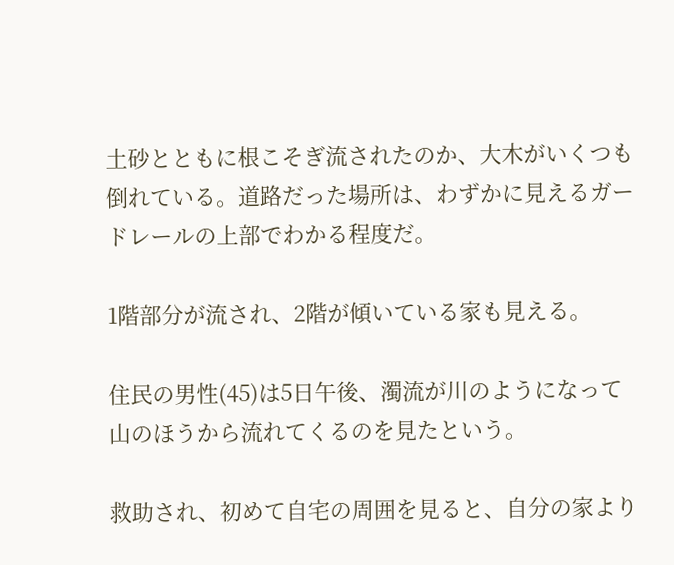土砂とともに根こそぎ流されたのか、大木がいくつも倒れている。道路だった場所は、わずかに見えるガードレールの上部でわかる程度だ。

1階部分が流され、2階が傾いている家も見える。

住民の男性(45)は5日午後、濁流が川のようになって山のほうから流れてくるのを見たという。

救助され、初めて自宅の周囲を見ると、自分の家より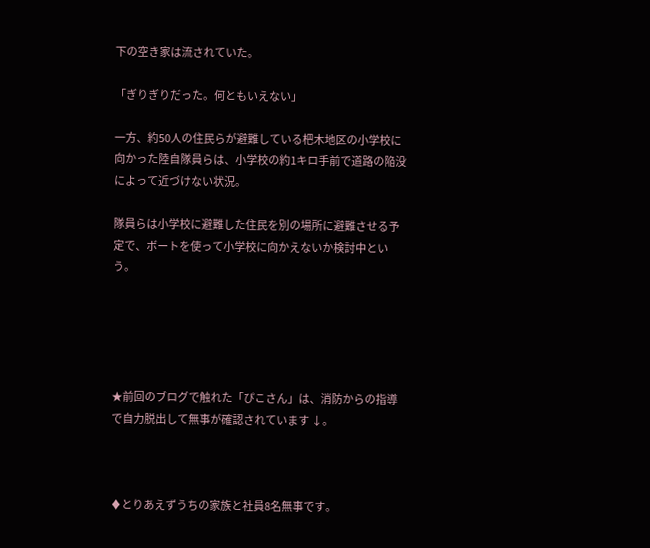下の空き家は流されていた。

「ぎりぎりだった。何ともいえない」

一方、約50人の住民らが避難している杷木地区の小学校に向かった陸自隊員らは、小学校の約1キロ手前で道路の陥没によって近づけない状況。

隊員らは小学校に避難した住民を別の場所に避難させる予定で、ボートを使って小学校に向かえないか検討中という。





★前回のブログで触れた「ぴこさん」は、消防からの指導で自力脱出して無事が確認されています ↓。



♦とりあえずうちの家族と社員8名無事です。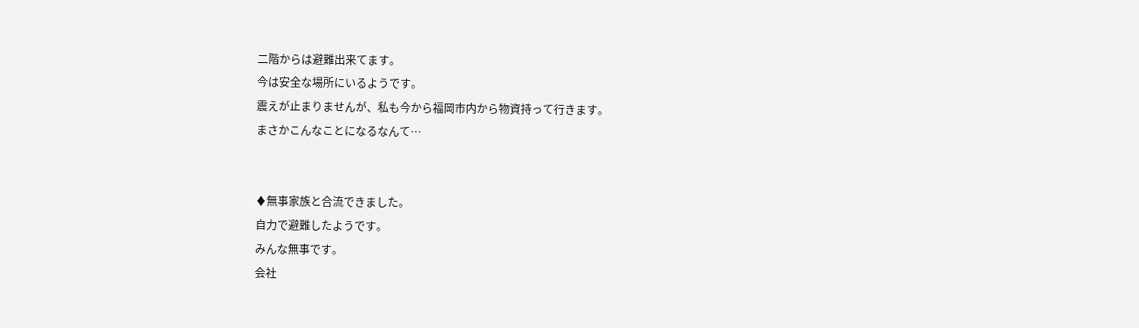二階からは避難出来てます。
今は安全な場所にいるようです。
震えが止まりませんが、私も今から福岡市内から物資持って行きます。
まさかこんなことになるなんて…


♦無事家族と合流できました。
自力で避難したようです。
みんな無事です。
会社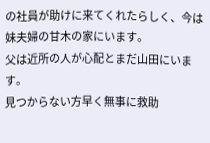の社員が助けに来てくれたらしく、今は妹夫婦の甘木の家にいます。
父は近所の人が心配とまだ山田にいます。
見つからない方早く無事に救助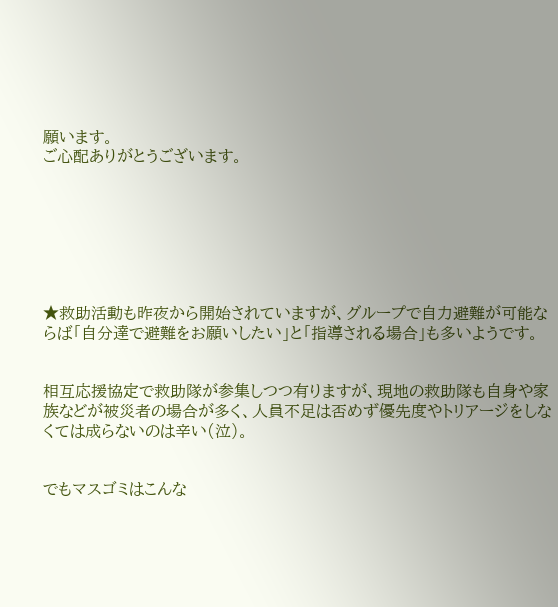願います。
ご心配ありがとうございます。







★救助活動も昨夜から開始されていますが、グループで自力避難が可能ならば「自分達で避難をお願いしたい」と「指導される場合」も多いようです。


相互応援協定で救助隊が参集しつつ有りますが、現地の救助隊も自身や家族などが被災者の場合が多く、人員不足は否めず優先度やトリアージをしなくては成らないのは辛い(泣)。


でもマスゴミはこんな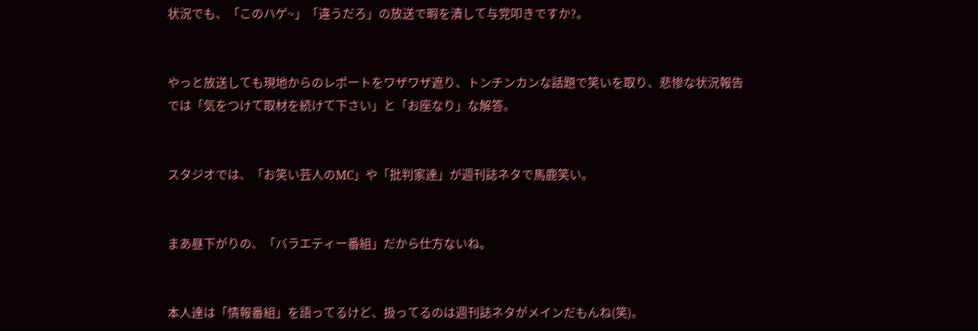状況でも、「このハゲ~」「違うだろ」の放送で暇を潰して与党叩きですか?。


やっと放送しても現地からのレポートをワザワザ遮り、トンチンカンな話題で笑いを取り、悲惨な状況報告では「気をつけて取材を続けて下さい」と「お座なり」な解答。


スタジオでは、「お笑い芸人のMC」や「批判家達」が週刊誌ネタで馬鹿笑い。


まあ昼下がりの、「バラエティー番組」だから仕方ないね。


本人達は「情報番組」を語ってるけど、扱ってるのは週刊誌ネタがメインだもんね(笑)。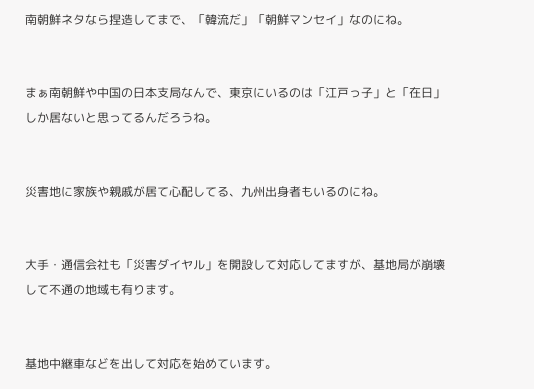南朝鮮ネタなら捏造してまで、「韓流だ」「朝鮮マンセイ」なのにね。


まぁ南朝鮮や中国の日本支局なんで、東京にいるのは「江戸っ子」と「在日」しか居ないと思ってるんだろうね。


災害地に家族や親戚が居て心配してる、九州出身者もいるのにね。


大手・通信会社も「災害ダイヤル」を開設して対応してますが、基地局が崩壊して不通の地域も有ります。


基地中継車などを出して対応を始めています。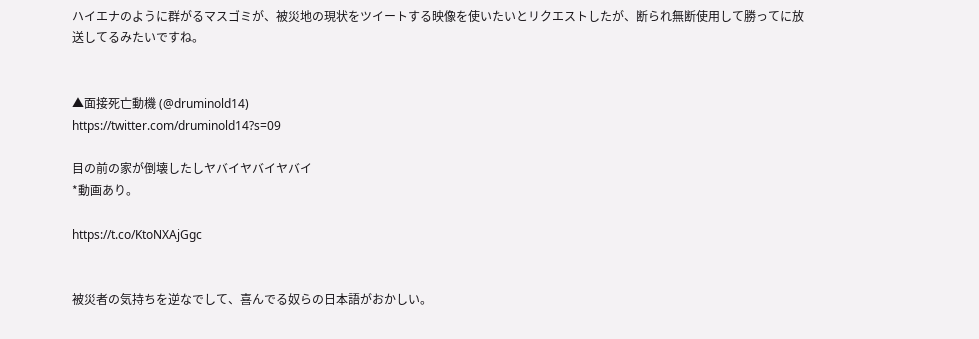ハイエナのように群がるマスゴミが、被災地の現状をツイートする映像を使いたいとリクエストしたが、断られ無断使用して勝ってに放送してるみたいですね。


▲面接死亡動機 (@druminold14)
https://twitter.com/druminold14?s=09

目の前の家が倒壊したしヤバイヤバイヤバイ
*動画あり。

https://t.co/KtoNXAjGgc


被災者の気持ちを逆なでして、喜んでる奴らの日本語がおかしい。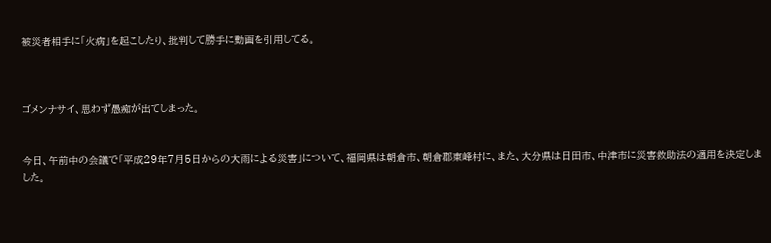被災者相手に「火病」を起こしたり、批判して勝手に動画を引用してる。



ゴメンナサイ、思わず愚痴が出てしまった。


今日、午前中の会議で「平成29年7月5日からの大雨による災害」について、福岡県は朝倉市、朝倉郡東峰村に、また、大分県は日田市、中津市に災害救助法の適用を決定しました。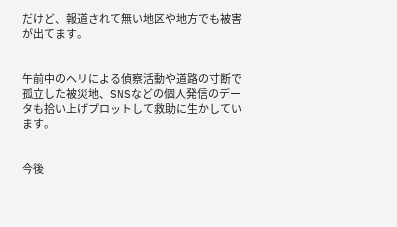だけど、報道されて無い地区や地方でも被害が出てます。


午前中のヘリによる偵察活動や道路の寸断で孤立した被災地、SNSなどの個人発信のデータも拾い上げプロットして救助に生かしています。


今後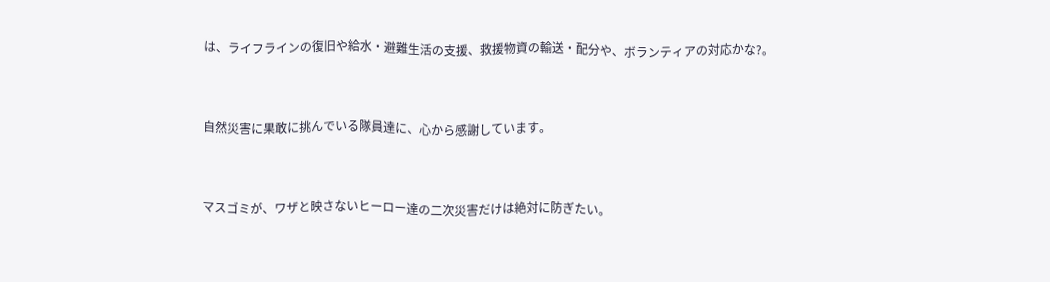は、ライフラインの復旧や給水・避難生活の支援、救援物資の輸送・配分や、ボランティアの対応かな?。


自然災害に果敢に挑んでいる隊員達に、心から感謝しています。


マスゴミが、ワザと映さないヒーロー達の二次災害だけは絶対に防ぎたい。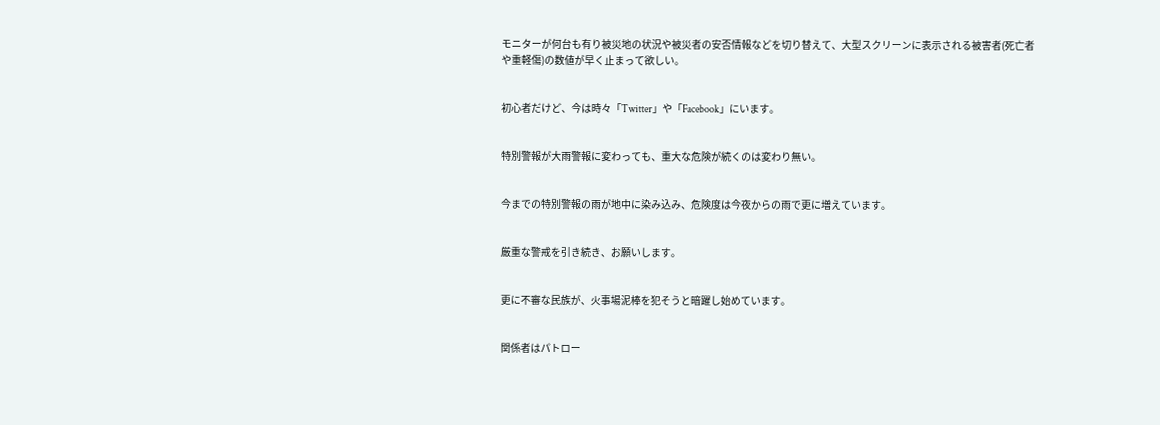モニターが何台も有り被災地の状況や被災者の安否情報などを切り替えて、大型スクリーンに表示される被害者(死亡者や重軽傷)の数値が早く止まって欲しい。


初心者だけど、今は時々「Twitter」や「Facebook」にいます。


特別警報が大雨警報に変わっても、重大な危険が続くのは変わり無い。


今までの特別警報の雨が地中に染み込み、危険度は今夜からの雨で更に増えています。


厳重な警戒を引き続き、お願いします。


更に不審な民族が、火事場泥棒を犯そうと暗躍し始めています。


関係者はパトロー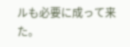ルも必要に成って来た。